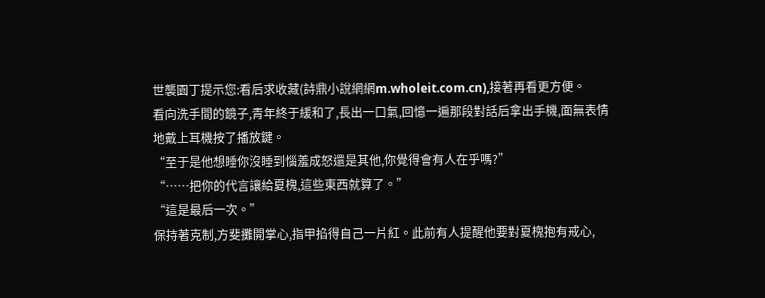世襲園丁提示您:看后求收藏(詩鼎小說網網m.wholeit.com.cn),接著再看更方便。
看向洗手間的鏡子,青年終于緩和了,長出一口氣,回憶一遍那段對話后拿出手機,面無表情地戴上耳機按了播放鍵。
“至于是他想睡你沒睡到惱羞成怒還是其他,你覺得會有人在乎嗎?”
“……把你的代言讓給夏槐,這些東西就算了。”
“這是最后一次。”
保持著克制,方斐攤開掌心,指甲掐得自己一片紅。此前有人提醒他要對夏槐抱有戒心,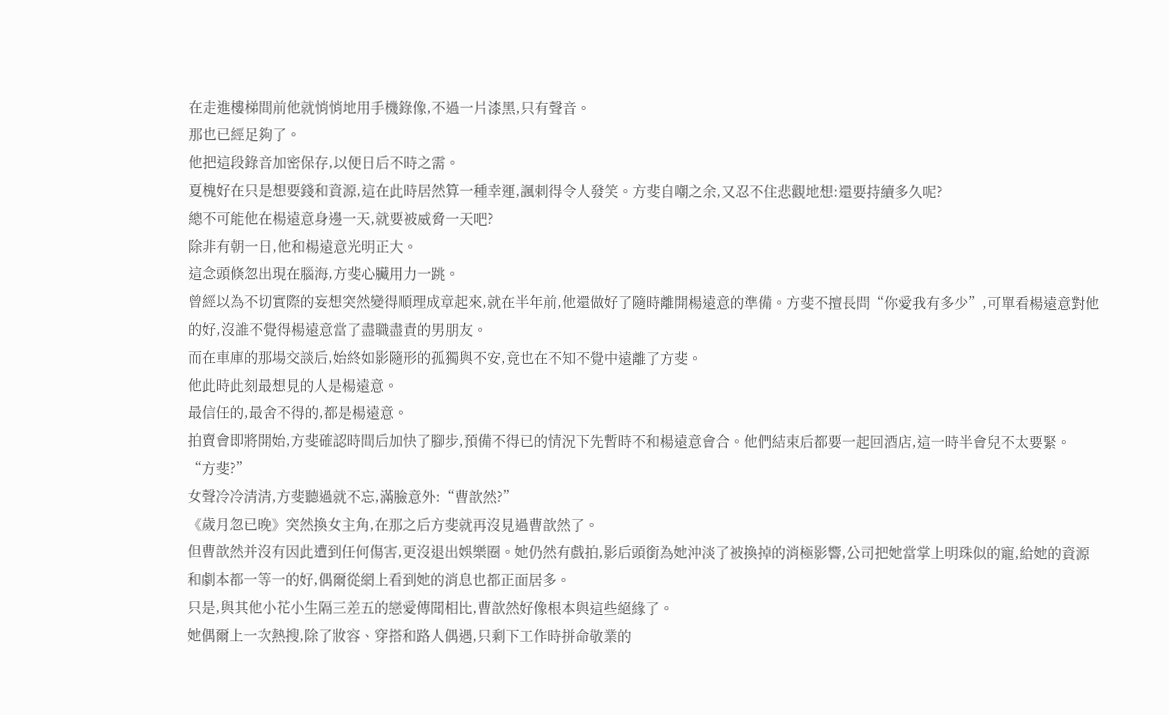在走進樓梯間前他就悄悄地用手機錄像,不過一片漆黑,只有聲音。
那也已經足夠了。
他把這段錄音加密保存,以便日后不時之需。
夏槐好在只是想要錢和資源,這在此時居然算一種幸運,諷刺得令人發笑。方斐自嘲之余,又忍不住悲觀地想:還要持續多久呢?
總不可能他在楊遠意身邊一天,就要被威脅一天吧?
除非有朝一日,他和楊遠意光明正大。
這念頭倏忽出現在腦海,方斐心臟用力一跳。
曾經以為不切實際的妄想突然變得順理成章起來,就在半年前,他還做好了隨時離開楊遠意的準備。方斐不擅長問“你愛我有多少”,可單看楊遠意對他的好,沒誰不覺得楊遠意當了盡職盡責的男朋友。
而在車庫的那場交談后,始終如影隨形的孤獨與不安,竟也在不知不覺中遠離了方斐。
他此時此刻最想見的人是楊遠意。
最信任的,最舍不得的,都是楊遠意。
拍賣會即將開始,方斐確認時間后加快了腳步,預備不得已的情況下先暫時不和楊遠意會合。他們結束后都要一起回酒店,這一時半會兒不太要緊。
“方斐?”
女聲冷冷清清,方斐聽過就不忘,滿臉意外:“曹歆然?”
《歲月忽已晚》突然換女主角,在那之后方斐就再沒見過曹歆然了。
但曹歆然并沒有因此遭到任何傷害,更沒退出娛樂圈。她仍然有戲拍,影后頭銜為她沖淡了被換掉的消極影響,公司把她當掌上明珠似的寵,給她的資源和劇本都一等一的好,偶爾從網上看到她的消息也都正面居多。
只是,與其他小花小生隔三差五的戀愛傳聞相比,曹歆然好像根本與這些絕緣了。
她偶爾上一次熱搜,除了妝容、穿搭和路人偶遇,只剩下工作時拼命敬業的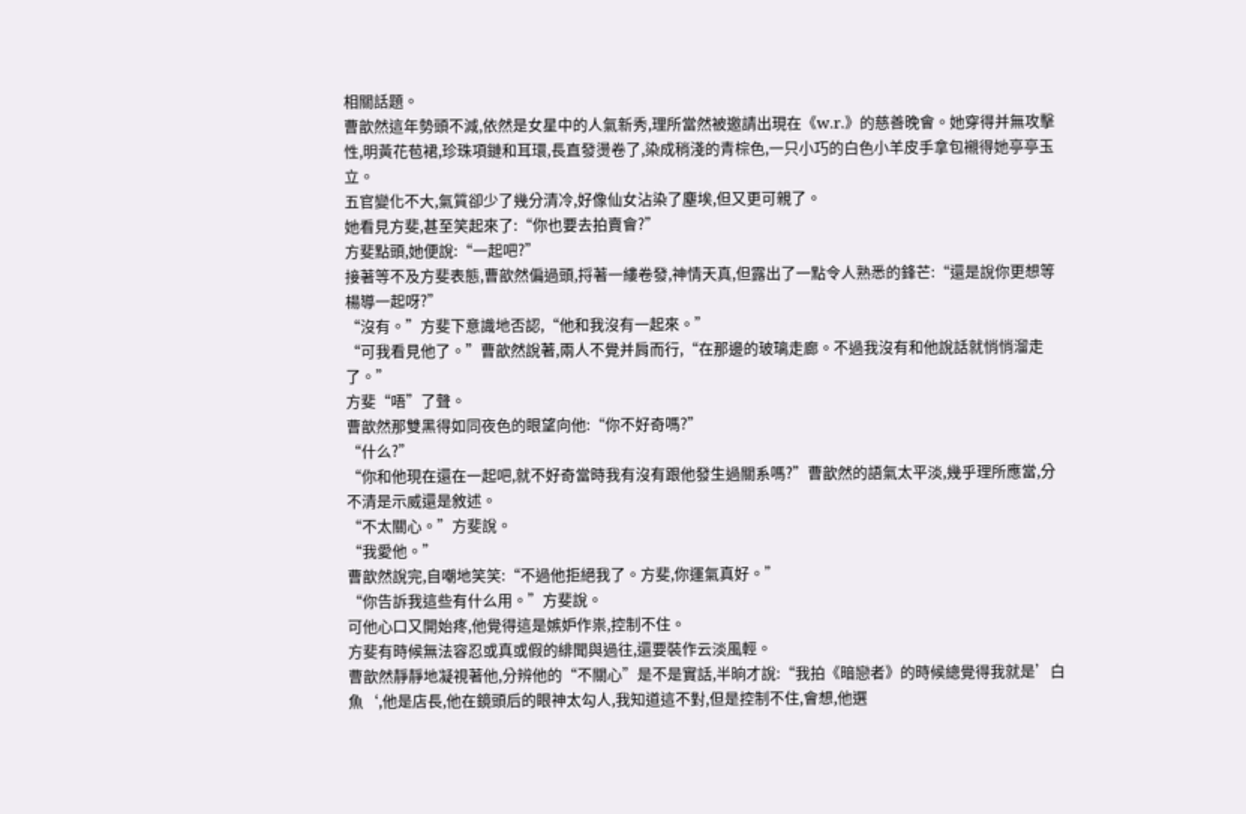相關話題。
曹歆然這年勢頭不減,依然是女星中的人氣新秀,理所當然被邀請出現在《w.r.》的慈善晚會。她穿得并無攻擊性,明黃花苞裙,珍珠項鏈和耳環,長直發燙卷了,染成稍淺的青棕色,一只小巧的白色小羊皮手拿包襯得她亭亭玉立。
五官變化不大,氣質卻少了幾分清冷,好像仙女沾染了塵埃,但又更可親了。
她看見方斐,甚至笑起來了:“你也要去拍賣會?”
方斐點頭,她便說:“一起吧?”
接著等不及方斐表態,曹歆然偏過頭,捋著一縷卷發,神情天真,但露出了一點令人熟悉的鋒芒:“還是說你更想等楊導一起呀?”
“沒有。”方斐下意識地否認,“他和我沒有一起來。”
“可我看見他了。”曹歆然說著,兩人不覺并肩而行,“在那邊的玻璃走廊。不過我沒有和他說話就悄悄溜走了。”
方斐“唔”了聲。
曹歆然那雙黑得如同夜色的眼望向他:“你不好奇嗎?”
“什么?”
“你和他現在還在一起吧,就不好奇當時我有沒有跟他發生過關系嗎?”曹歆然的語氣太平淡,幾乎理所應當,分不清是示威還是敘述。
“不太關心。”方斐說。
“我愛他。”
曹歆然說完,自嘲地笑笑:“不過他拒絕我了。方斐,你運氣真好。”
“你告訴我這些有什么用。”方斐說。
可他心口又開始疼,他覺得這是嫉妒作祟,控制不住。
方斐有時候無法容忍或真或假的緋聞與過往,還要裝作云淡風輕。
曹歆然靜靜地凝視著他,分辨他的“不關心”是不是實話,半晌才說:“我拍《暗戀者》的時候總覺得我就是’白魚‘,他是店長,他在鏡頭后的眼神太勾人,我知道這不對,但是控制不住,會想,他選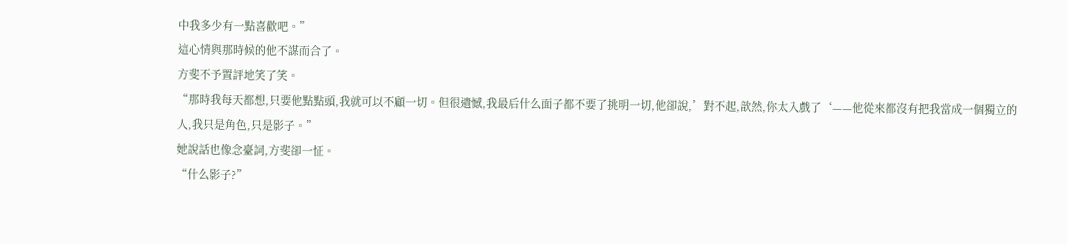中我多少有一點喜歡吧。”
這心情與那時候的他不謀而合了。
方斐不予置評地笑了笑。
“那時我每天都想,只要他點點頭,我就可以不顧一切。但很遺憾,我最后什么面子都不要了挑明一切,他卻說,’對不起,歆然,你太入戲了‘——他從來都沒有把我當成一個獨立的人,我只是角色,只是影子。”
她說話也像念臺詞,方斐卻一怔。
“什么影子?”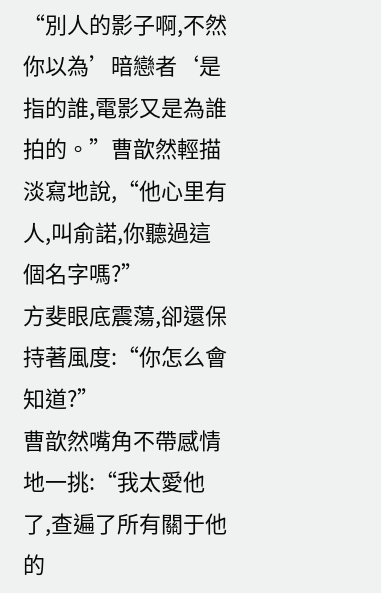“別人的影子啊,不然你以為’暗戀者‘是指的誰,電影又是為誰拍的。”曹歆然輕描淡寫地說,“他心里有人,叫俞諾,你聽過這個名字嗎?”
方斐眼底震蕩,卻還保持著風度:“你怎么會知道?”
曹歆然嘴角不帶感情地一挑:“我太愛他了,查遍了所有關于他的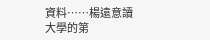資料……楊遠意讀大學的第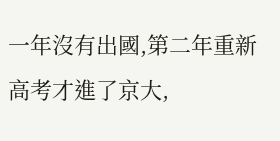一年沒有出國,第二年重新高考才進了京大,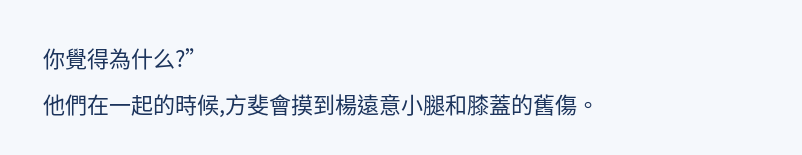你覺得為什么?”
他們在一起的時候,方斐會摸到楊遠意小腿和膝蓋的舊傷。